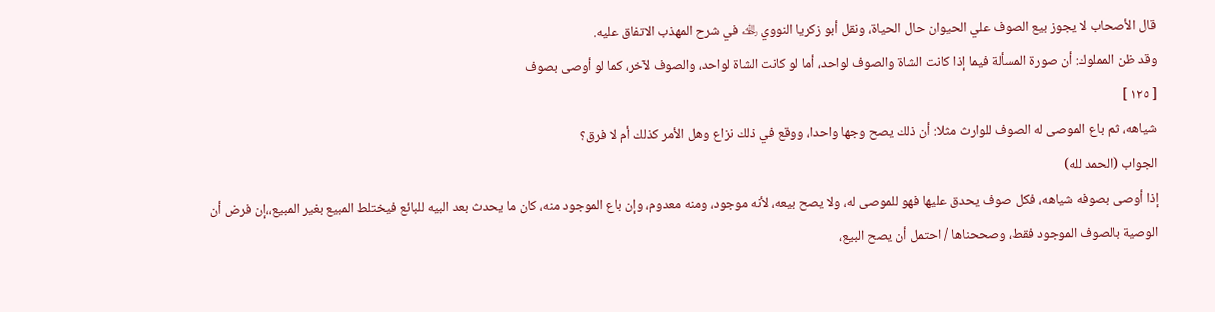قال الأصحاب لا يجوز بيع الصوف علي الحيوان حال الحياة، ونقل أبو زكريا النووي ﵀ في شرح المهذب الاتفاق عليه.
وقد ظن المملوك: أن صورة المسألة فيما إذا كانت الشاة والصوف لواحد، أما لو كانت الشاة لواحد، والصوف لآخر، كما لو أوصى بصوف
[ ١٢٥ ]
شياهه، ثم باع الموصى له الصوف للوارث مثلا: أن ذلك يصح وجها واحدا، ووقع في ذلك نزاع وهل الأمر كذلك أم لا فرق؟
الجواب (الحمد لله)
إذا أوصى بصوفه شياهه، فكل صوف يحدق عليها فهو للموصى له، ولا يصح بيعه، لأنه موجود، ومنه معدوم، وإن باع الموجود منه، كان ما يحدث بعد البيه للبائع فيختلط المبيع بغير المبيع،،إن فرض أن الوصية بالصوف الموجود فقط، وصححناها / احتمل أن يصح البيع،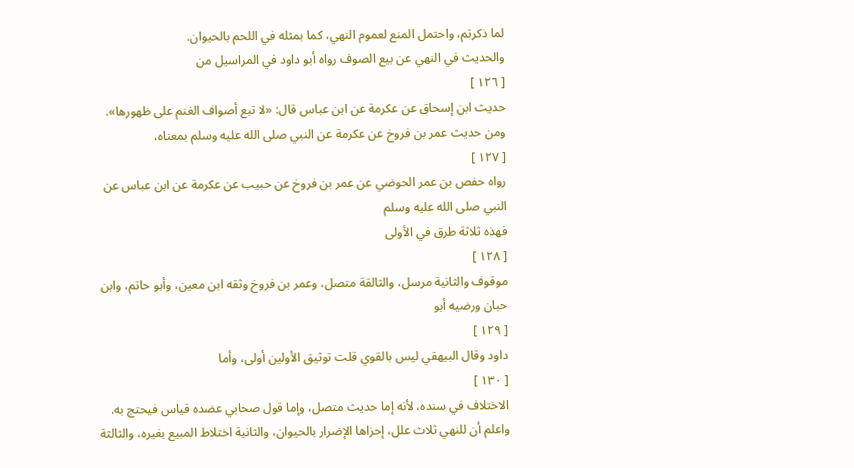لما ذكرتم، واحتمل المنع لعموم النهي، كما بمثله في اللحم بالحيوان.
والحديث في النهي عن بيع الصوف رواه أبو داود في المراسيل من
[ ١٢٦ ]
حديث ابن إسحاق عن عكرمة عن ابن عباس قال: «لا تبع أصواف الغنم على ظهورها».
ومن حديث عمر بن فروخ عن عكرمة عن النبي صلى الله عليه وسلم بمعناه،
[ ١٢٧ ]
رواه حفص بن عمر الحوضي عن عمر بن فروخ عن حبيب عن عكرمة عن ابن عباس عن النبي صلى الله عليه وسلم
فهذه ثلاثة طرق في الأولى
[ ١٢٨ ]
موقوف والثانية مرسل، والثالقة متصل، وعمر بن فروخ وثقه ابن معين، وأبو حاتم، وابن حبان ورضيه أبو
[ ١٢٩ ]
داود وقال البيهقي ليس بالقوي قلت توثيق الأولين أولى، وأما
[ ١٣٠ ]
الاختلاف في سنده، لأنه إما حديث متصل، وإما قول صحابي عضده قياس فيحتج به.
واعلم أن للنهي ثلاث علل، إحزاها الإضرار بالحيوان، والثانية اختلاط المبيع بغيره، والثالثة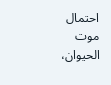احتمال موت الحيوان،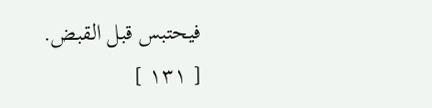فيحتبس قبل القبض.
[ ١٣١ ]